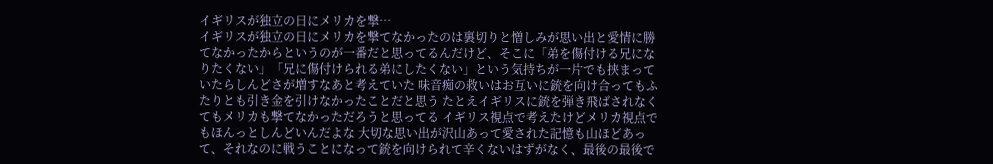イギリスが独立の日にメリカを撃…
イギリスが独立の日にメリカを撃てなかったのは裏切りと憎しみが思い出と愛情に勝てなかったからというのが一番だと思ってるんだけど、そこに「弟を傷付ける兄になりたくない」「兄に傷付けられる弟にしたくない」という気持ちが一片でも挟まっていたらしんどさが増すなあと考えていた 味音痴の救いはお互いに銃を向け合ってもふたりとも引き金を引けなかったことだと思う たとえイギリスに銃を弾き飛ばされなくてもメリカも撃てなかっただろうと思ってる イギリス視点で考えたけどメリカ視点でもほんっとしんどいんだよな 大切な思い出が沢山あって愛された記憶も山ほどあって、それなのに戦うことになって銃を向けられて辛くないはずがなく、最後の最後で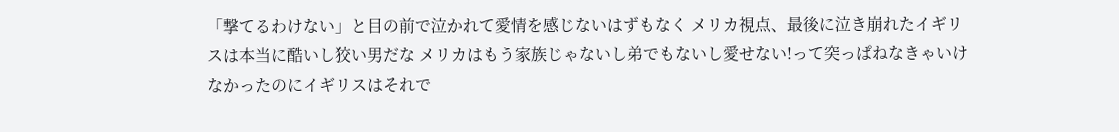「撃てるわけない」と目の前で泣かれて愛情を感じないはずもなく メリカ視点、最後に泣き崩れたイギリスは本当に酷いし狡い男だな メリカはもう家族じゃないし弟でもないし愛せない!って突っぱねなきゃいけなかったのにイギリスはそれで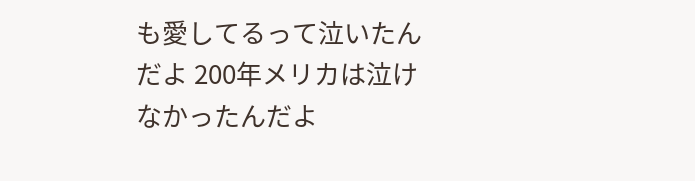も愛してるって泣いたんだよ 200年メリカは泣けなかったんだよ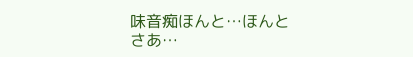味音痴ほんと…ほんとさあ…